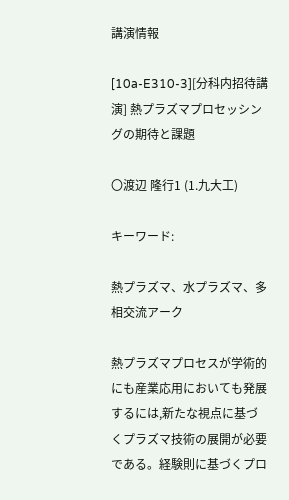講演情報

[10a-E310-3][分科内招待講演] 熱プラズマプロセッシングの期待と課題

〇渡辺 隆行1 (1.九大工)

キーワード:

熱プラズマ、水プラズマ、多相交流アーク

熱プラズマプロセスが学術的にも産業応用においても発展するには,新たな視点に基づくプラズマ技術の展開が必要である。経験則に基づくプロ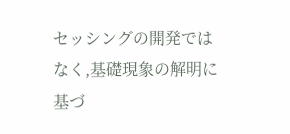セッシングの開発ではなく,基礎現象の解明に基づ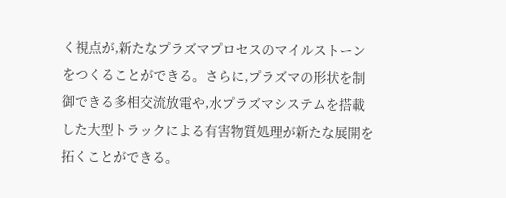く視点が,新たなプラズマプロセスのマイルストーンをつくることができる。さらに,プラズマの形状を制御できる多相交流放電や,水プラズマシステムを搭載した大型トラックによる有害物質処理が新たな展開を拓くことができる。